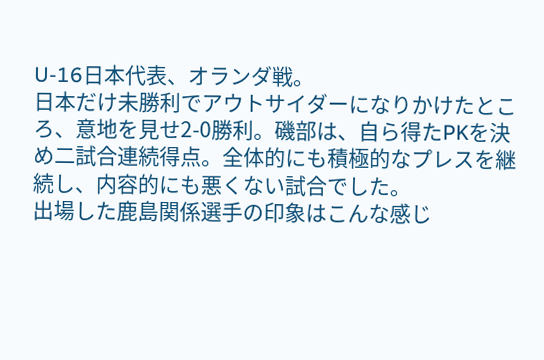U-16日本代表、オランダ戦。
日本だけ未勝利でアウトサイダーになりかけたところ、意地を見せ2-0勝利。磯部は、自ら得たPKを決め二試合連続得点。全体的にも積極的なプレスを継続し、内容的にも悪くない試合でした。
出場した鹿島関係選手の印象はこんな感じ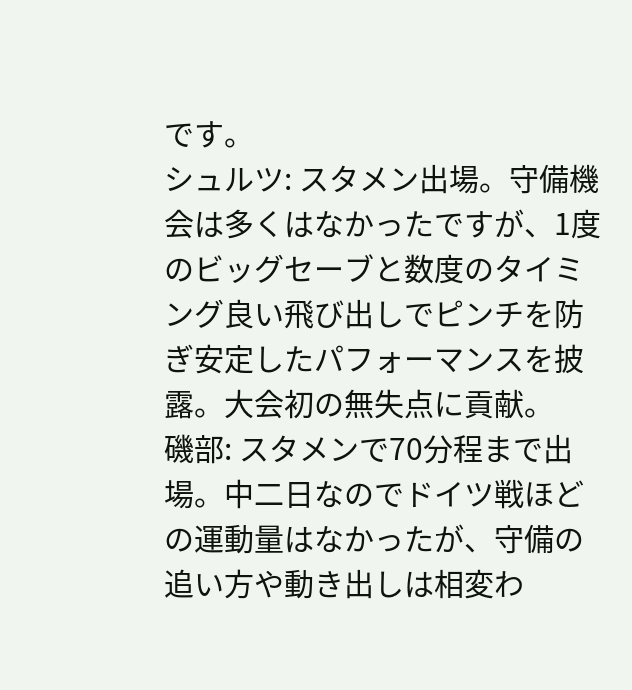です。
シュルツ: スタメン出場。守備機会は多くはなかったですが、1度のビッグセーブと数度のタイミング良い飛び出しでピンチを防ぎ安定したパフォーマンスを披露。大会初の無失点に貢献。
磯部: スタメンで70分程まで出場。中二日なのでドイツ戦ほどの運動量はなかったが、守備の追い方や動き出しは相変わ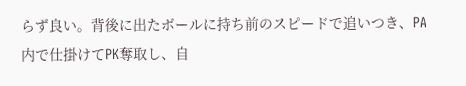らず良い。背後に出たボールに持ち前のスピードで追いつき、PA内で仕掛けてPK奪取し、自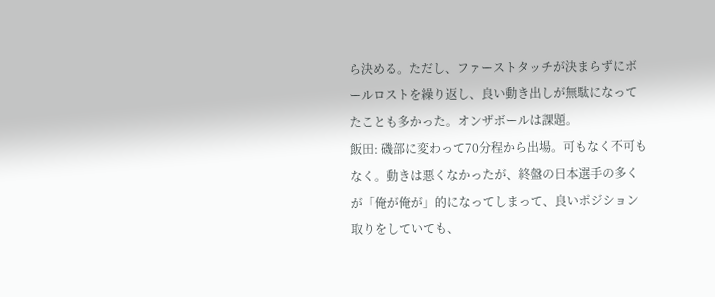ら決める。ただし、ファーストタッチが決まらずにボールロストを繰り返し、良い動き出しが無駄になってたことも多かった。オンザボールは課題。
飯田: 磯部に変わって70分程から出場。可もなく不可もなく。動きは悪くなかったが、終盤の日本選手の多くが「俺が俺が」的になってしまって、良いポジション取りをしていても、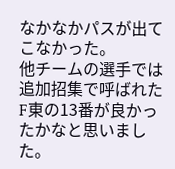なかなかパスが出てこなかった。
他チームの選手では追加招集で呼ばれたF東の13番が良かったかなと思いました。